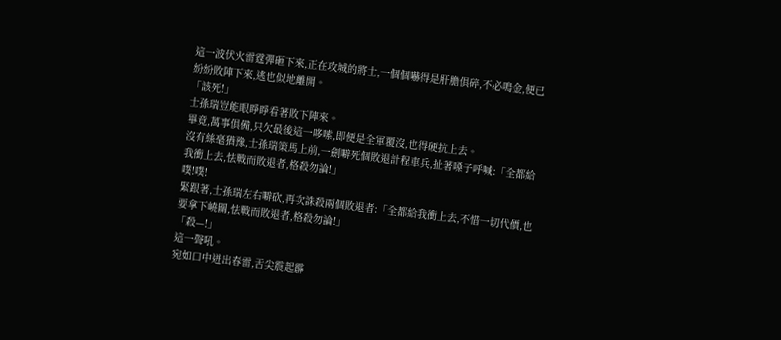這一波伏火雷霆彈砸下來,正在攻城的將士,一個個嚇得是肝膽俱碎,不必鳴金,便已紛紛敗陣下來,逃也似地離開。
「該死!」
士孫瑞豈能眼睜睜看著敗下陣來。
畢竟,萬事俱備,只欠最後這一哆嗦,即便是全軍覆沒,也得硬抗上去。
沒有絲毫猶豫,士孫瑞策馬上前,一劍噼死個敗退計程車兵,扯著嗓子呼喊:「全都給我衝上去,怯戰而敗退者,格殺勿論!」
噗!噗!
緊跟著,士孫瑞左右噼砍,再次誅殺兩個敗退者:「全都給我衝上去,不惜一切代價,也要拿下嶢關,怯戰而敗退者,格殺勿論!」
「殺—!」
這一聲吼。
宛如口中迸出春雷,舌尖震起霹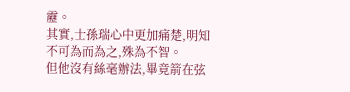靂。
其實,士孫瑞心中更加痛楚,明知不可為而為之,殊為不智。
但他沒有絲毫辦法,畢竟箭在弦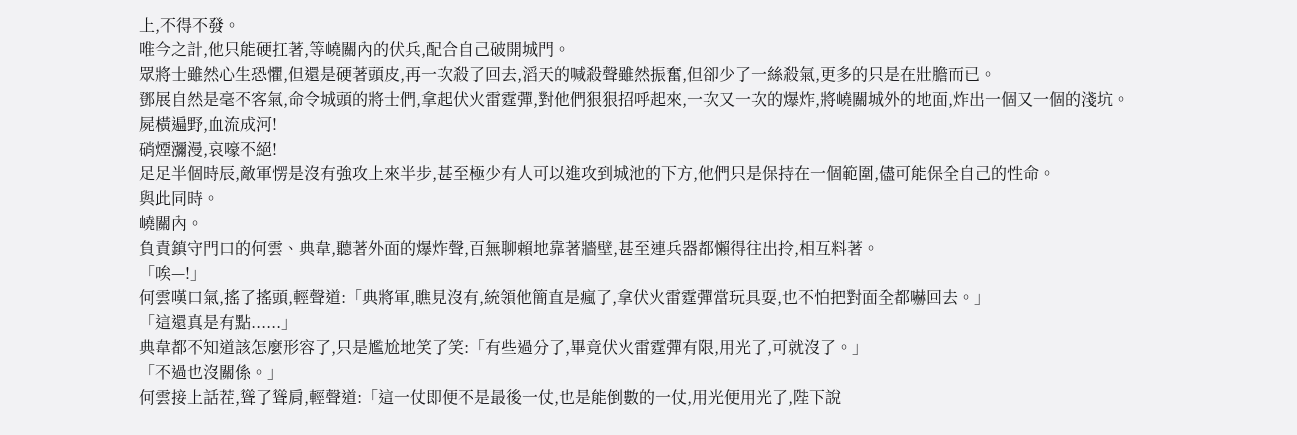上,不得不發。
唯今之計,他只能硬扛著,等嶢關內的伏兵,配合自己破開城門。
眾將士雖然心生恐懼,但還是硬著頭皮,再一次殺了回去,滔天的喊殺聲雖然振奮,但卻少了一絲殺氣,更多的只是在壯膽而已。
鄧展自然是毫不客氣,命令城頭的將士們,拿起伏火雷霆彈,對他們狠狠招呼起來,一次又一次的爆炸,將嶢關城外的地面,炸出一個又一個的淺坑。
屍橫遍野,血流成河!
硝煙瀰漫,哀嚎不絕!
足足半個時辰,敵軍愣是沒有強攻上來半步,甚至極少有人可以進攻到城池的下方,他們只是保持在一個範圍,儘可能保全自己的性命。
與此同時。
嶢關內。
負責鎮守門口的何雲、典韋,聽著外面的爆炸聲,百無聊賴地靠著牆壁,甚至連兵器都懶得往出拎,相互料著。
「唉—!」
何雲嘆口氣,搖了搖頭,輕聲道:「典將軍,瞧見沒有,統領他簡直是瘋了,拿伏火雷霆彈當玩具耍,也不怕把對面全都嚇回去。」
「這還真是有點......」
典韋都不知道該怎麼形容了,只是尷尬地笑了笑:「有些過分了,畢竟伏火雷霆彈有限,用光了,可就沒了。」
「不過也沒關係。」
何雲接上話茬,聳了聳肩,輕聲道:「這一仗即便不是最後一仗,也是能倒數的一仗,用光便用光了,陛下說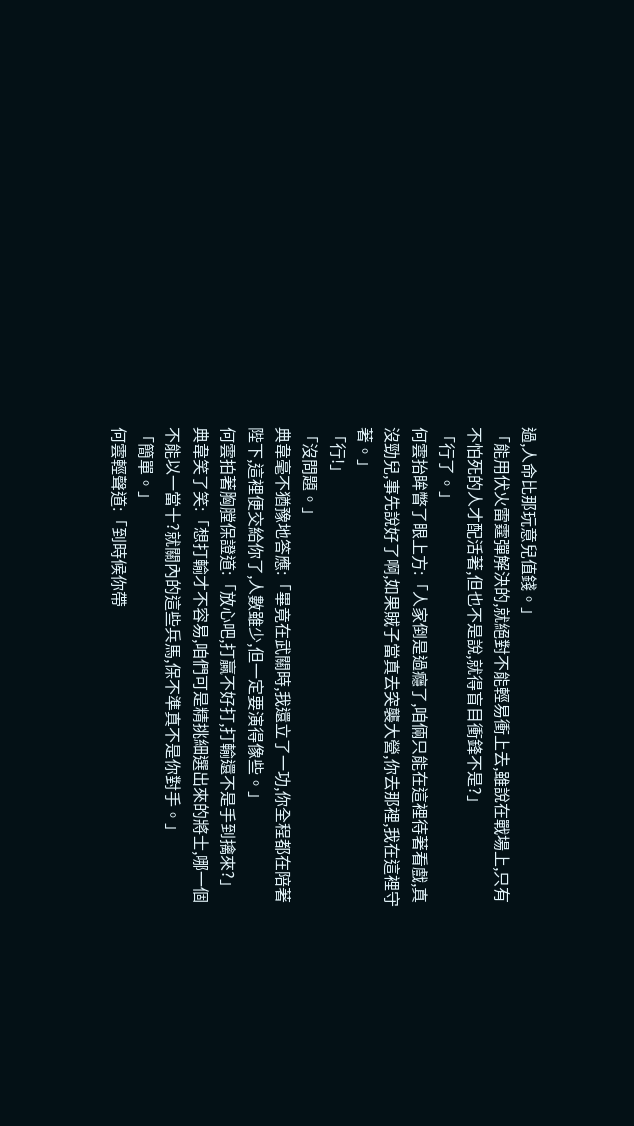過,人命比那玩意兒值錢。」
「能用伏火雷霆彈解決的,就絕對不能輕易衝上去,雖說在戰場上,只有不怕死的人才配活著,但也不是說,就得盲目衝鋒不是?」
「行了。」
何雲抬眸瞥了眼上方:「人家倒是過癮了,咱倆只能在這裡待著看戲,真沒勁兒,事先說好了啊,如果賊子當真去突襲大營,你去那裡,我在這裡守著。」
「行!」
「沒問題。」
典韋毫不猶豫地答應:「畢竟在武關時,我還立了一功,你全程都在陪著陛下,這裡便交給你了,人數雖少,但一定要演得像些。」
何雲拍著胸膛保證道:「放心吧,打贏不好打,打輸還不是手到擒來?」
典韋笑了笑:「想打輸才不容易,咱們可是精挑細選出來的將士,哪一個不能以一當十?就關內的這些兵馬,保不準真不是你對手。」
「簡單。」
何雲輕聲道:「到時候你帶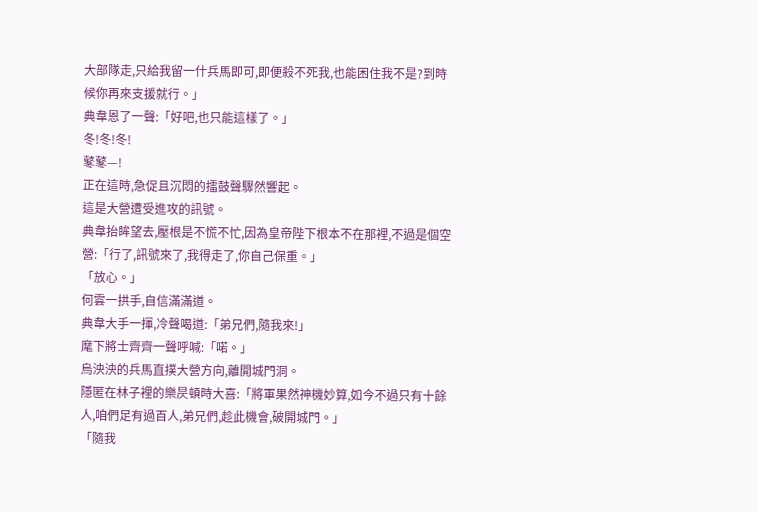大部隊走,只給我留一什兵馬即可,即便殺不死我,也能困住我不是?到時候你再來支援就行。」
典韋恩了一聲:「好吧,也只能這樣了。」
冬!冬!冬!
鼕鼕—!
正在這時,急促且沉悶的擂鼓聲驟然響起。
這是大營遭受進攻的訊號。
典韋抬眸望去,壓根是不慌不忙,因為皇帝陛下根本不在那裡,不過是個空營:「行了,訊號來了,我得走了,你自己保重。」
「放心。」
何雲一拱手,自信滿滿道。
典韋大手一揮,冷聲喝道:「弟兄們,隨我來!」
麾下將士齊齊一聲呼喊:「喏。」
烏泱泱的兵馬直撲大營方向,離開城門洞。
隱匿在林子裡的樂昃頓時大喜:「將軍果然神機妙算,如今不過只有十餘人,咱們足有過百人,弟兄們,趁此機會,破開城門。」
「隨我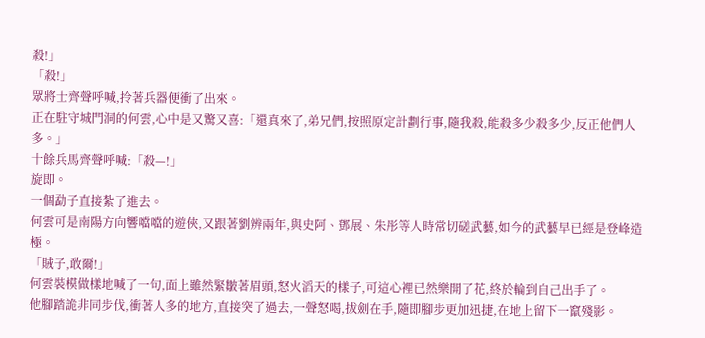殺!」
「殺!」
眾將士齊聲呼喊,拎著兵器便衝了出來。
正在駐守城門洞的何雲,心中是又驚又喜:「還真來了,弟兄們,按照原定計劃行事,隨我殺,能殺多少殺多少,反正他們人多。」
十餘兵馬齊聲呼喊:「殺—!」
旋即。
一個勐子直接紮了進去。
何雲可是南陽方向響噹噹的遊俠,又跟著劉辨兩年,與史阿、鄧展、朱彤等人時常切磋武藝,如今的武藝早已經是登峰造極。
「賊子,敢爾!」
何雲裝模做樣地喊了一句,面上雖然緊皺著眉頭,怒火滔天的樣子,可這心裡已然樂開了花,終於輪到自己出手了。
他腳踏詭非同步伐,衝著人多的地方,直接突了過去,一聲怒喝,拔劍在手,隨即腳步更加迅捷,在地上留下一竄殘影。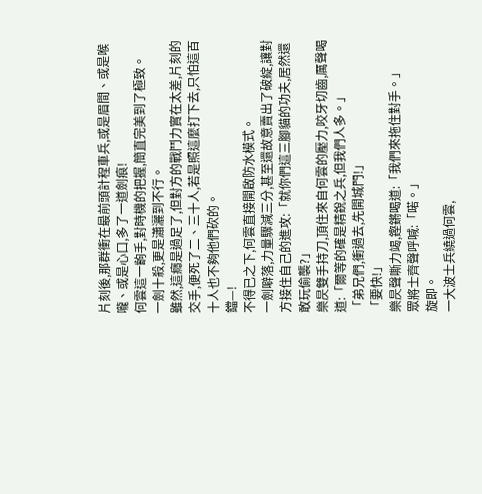片刻後,那群衝在最前頭計程車兵,或是眉間、或是喉嚨、或是心口,多了一道劍痕!
何雲這一齣手,對時機的把握,簡直完美到了極致。
一劍十殺,更是瀟灑到不行。
雖然,這癮是過足了,但對方的戰鬥力實在太差,片刻的交手,便死了二、三十人,若是照這麼打下去,只怕這百十人也不夠他們砍的。
鐺—!
不得已之下,何雲直接開啟防水模式。
一劍噼落,力量驟減三分,甚至還故意賣出了破綻,讓對方接住自己的進攻:「就你們這三腳貓的功夫,居然還敢玩偷襲?」
樂昃雙手持刀,頂住來自何雲的壓力,咬牙切齒,厲聲喝道:「爾等的確是精銳之兵,但我們人多。」
「弟兄們,衝過去,先開城門!」
「要快!」
樂昃聲嘶力竭,鏗鏘喝道:「我們來拖住對手。」
眾將士齊聲呼喊:「喏。」
旋即。
一大波士兵繞過何雲,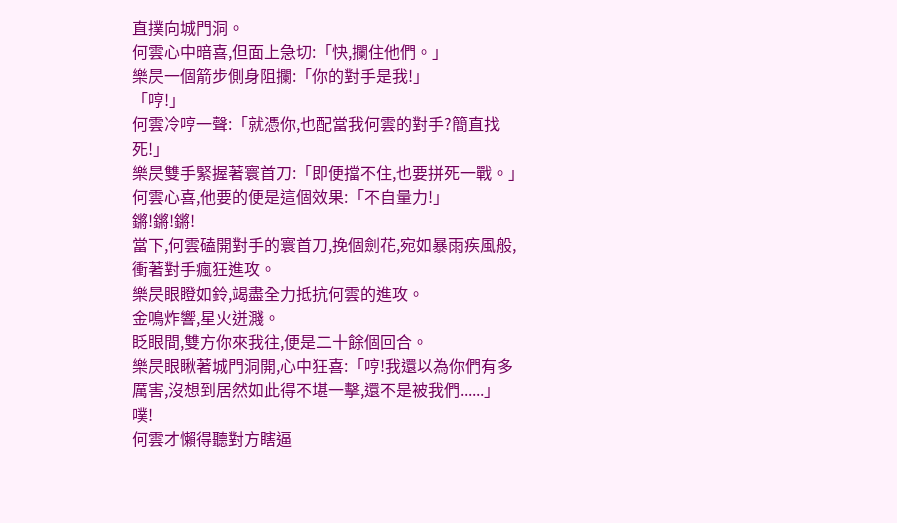直撲向城門洞。
何雲心中暗喜,但面上急切:「快,攔住他們。」
樂昃一個箭步側身阻攔:「你的對手是我!」
「哼!」
何雲冷哼一聲:「就憑你,也配當我何雲的對手?簡直找死!」
樂昃雙手緊握著寰首刀:「即便擋不住,也要拼死一戰。」
何雲心喜,他要的便是這個效果:「不自量力!」
鏘!鏘!鏘!
當下,何雲磕開對手的寰首刀,挽個劍花,宛如暴雨疾風般,衝著對手瘋狂進攻。
樂昃眼瞪如鈴,竭盡全力抵抗何雲的進攻。
金鳴炸響,星火迸濺。
眨眼間,雙方你來我往,便是二十餘個回合。
樂昃眼瞅著城門洞開,心中狂喜:「哼!我還以為你們有多厲害,沒想到居然如此得不堪一擊,還不是被我們......」
噗!
何雲才懶得聽對方瞎逼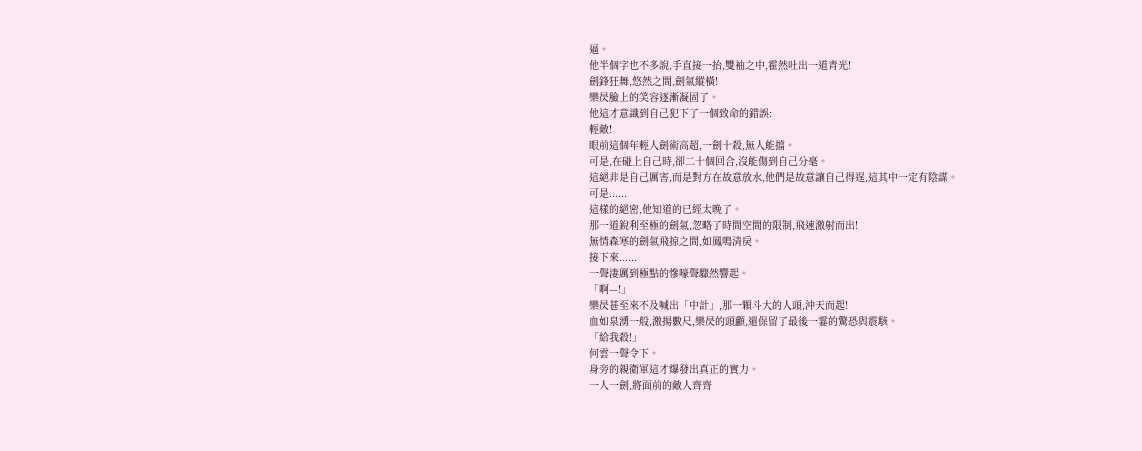逼。
他半個字也不多說,手直接一抬,雙袖之中,霍然吐出一道青光!
劍鋒狂舞,悠然之間,劍氣縱橫!
樂昃臉上的笑容逐漸凝固了。
他這才意識到自己犯下了一個致命的錯誤:
輕敵!
眼前這個年輕人劍術高超,一劍十殺,無人能擋。
可是,在碰上自己時,卻二十個回合,沒能傷到自己分毫。
這絕非是自己厲害,而是對方在故意放水,他們是故意讓自己得逞,這其中一定有陰謀。
可是......
這樣的絕密,他知道的已經太晚了。
那一道銳利至極的劍氣,忽略了時間空間的限制,飛速激射而出!
無情森寒的劍氣飛掠之間,如鳳鳴清戾。
接下來......
一聲淒厲到極點的慘嚎聲驟然響起。
「啊—!」
樂昃甚至來不及喊出「中計」,那一顆斗大的人頭,沖天而起!
血如泉湧一般,激揚數尺,樂昃的頭顱,還保留了最後一霎的驚恐與震駭。
「給我殺!」
何雲一聲令下。
身旁的親衛軍這才爆發出真正的實力。
一人一劍,將面前的敵人齊齊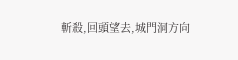斬殺,回頭望去,城門洞方向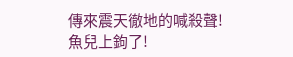傳來震天徹地的喊殺聲!
魚兒上鉤了!